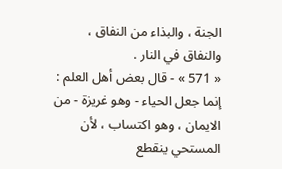الجنة ، والبذاء من النفاق ، والنفاق في النار .
« 571 » - قال بعض أهل العلم : إنما جعل الحياء - وهو غريزة - من الايمان ، وهو اكتساب ، لأن المستحي ينقطع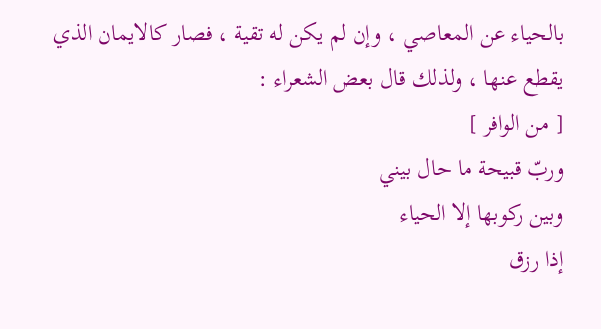بالحياء عن المعاصي ، وإن لم يكن له تقية ، فصار كالايمان الذي يقطع عنها ، ولذلك قال بعض الشعراء :
[ من الوافر ]
وربّ قبيحة ما حال بيني
وبين ركوبها إلا الحياء
إذا رزق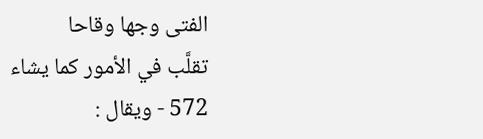الفتى وجها وقاحا
تقلَّب في الأمور كما يشاء
572 - ويقال :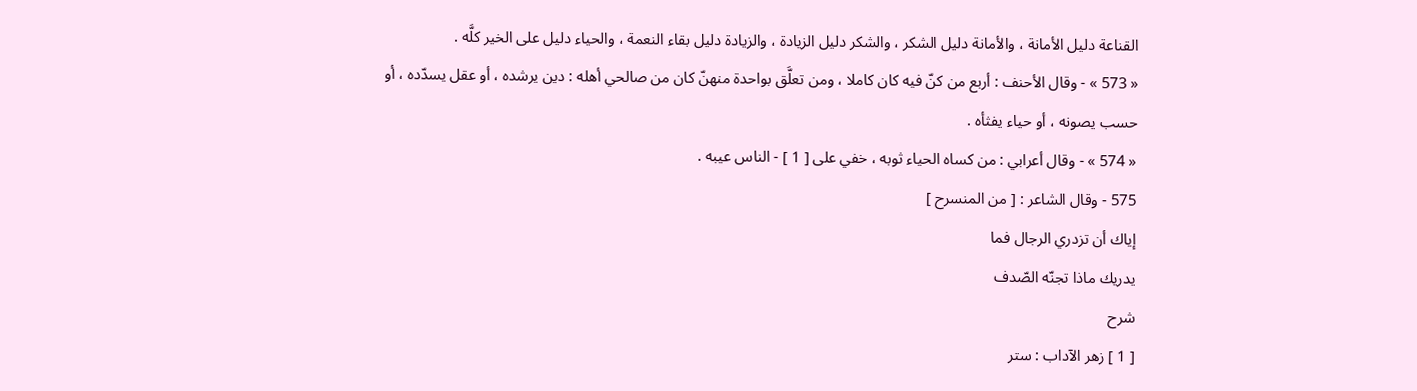القناعة دليل الأمانة ، والأمانة دليل الشكر ، والشكر دليل الزيادة ، والزيادة دليل بقاء النعمة ، والحياء دليل على الخير كلَّه .
« 573 » - وقال الأحنف : أربع من كنّ فيه كان كاملا ، ومن تعلَّق بواحدة منهنّ كان من صالحي أهله : دين يرشده ، أو عقل يسدّده ، أو حسب يصونه ، أو حياء يفثأه .
« 574 » - وقال أعرابي : من كساه الحياء ثوبه ، خفي على [ 1 ] - الناس عيبه .
575 - وقال الشاعر : [ من المنسرح ]
إياك أن تزدري الرجال فما
يدريك ماذا تجنّه الصّدف
شرح
[ 1 ] زهر الآداب : ستر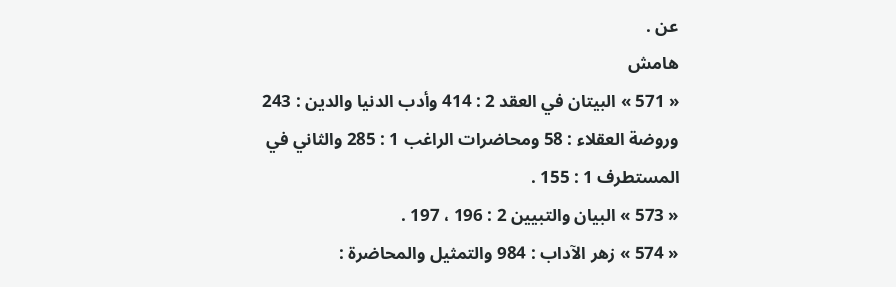عن .
هامش
« 571 » البيتان في العقد 2 : 414 وأدب الدنيا والدين : 243 وروضة العقلاء : 58 ومحاضرات الراغب 1 : 285 والثاني في المستطرف 1 : 155 .
« 573 » البيان والتبيين 2 : 196 ، 197 .
« 574 » زهر الآداب : 984 والتمثيل والمحاضرة :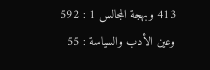413 وبهجة المجالس 1 : 592 وعين الأدب والسياسة : 55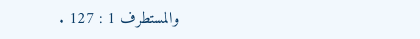والمستطرف 1 : 127 .